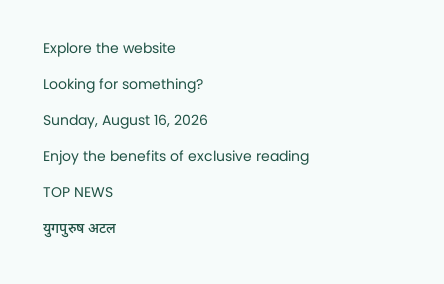Explore the website

Looking for something?

Sunday, August 16, 2026

Enjoy the benefits of exclusive reading

TOP NEWS

युगपुरुष अटल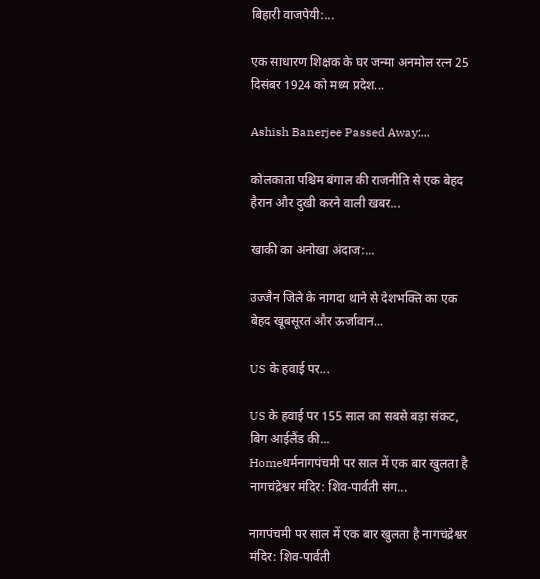बिहारी वाजपेयी:...

एक साधारण शिक्षक के घर जन्मा अनमोल रत्न 25 दिसंबर 1924 को मध्य प्रदेश...

Ashish Banerjee Passed Away:...

कोलकाता पश्चिम बंगाल की राजनीति से एक बेहद हैरान और दुखी करने वाली खबर...

खाकी का अनोखा अंदाज:...

उज्जैन जिले के नागदा थाने से देशभक्ति का एक बेहद खूबसूरत और ऊर्जावान...

US के हवाई पर...

US के हवाई पर 155 साल का सबसे बड़ा संकट, बिग आईलैंड की...
Homeधर्मनागपंचमी पर साल में एक बार खुलता है नागचंद्रेश्वर मंदिर: शिव-पार्वती संग...

नागपंचमी पर साल में एक बार खुलता है नागचंद्रेश्वर मंदिर: शिव-पार्वती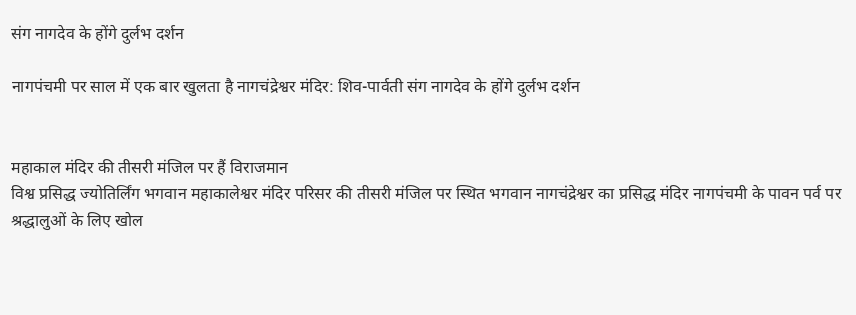संग नागदेव के होंगे दुर्लभ दर्शन

नागपंचमी पर साल में एक बार खुलता है नागचंद्रेश्वर मंदिर: शिव-पार्वती संग नागदेव के होंगे दुर्लभ दर्शन


महाकाल मंदिर की तीसरी मंजिल पर हैं विराजमान
विश्व प्रसिद्ध ज्योतिर्लिंग भगवान महाकालेश्वर मंदिर परिसर की तीसरी मंजिल पर स्थित भगवान नागचंद्रेश्वर का प्रसिद्ध मंदिर नागपंचमी के पावन पर्व पर श्रद्धालुओं के लिए खोल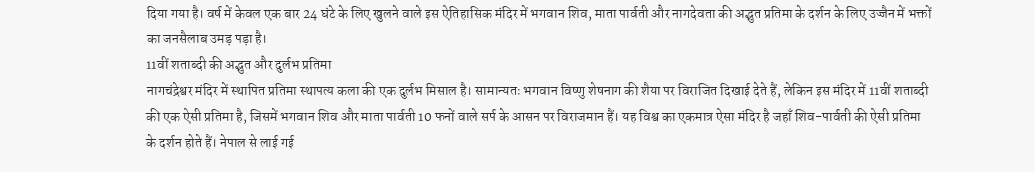दिया गया है। वर्ष में केवल एक बार 24 घंटे के लिए खुलने वाले इस ऐतिहासिक मंदिर में भगवान शिव, माता पार्वती और नागदेवता की अद्भुत प्रतिमा के दर्शन के लिए उज्जैन में भक्तों का जनसैलाब उमड़ पड़ा है।
11वीं शताब्दी की अद्भुत और दुर्लभ प्रतिमा
नागचंद्रेश्वर मंदिर में स्थापित प्रतिमा स्थापत्य कला की एक दुर्लभ मिसाल है। सामान्यतः भगवान विष्णु शेषनाग की शैया पर विराजित दिखाई देते हैं, लेकिन इस मंदिर में 11वीं शताब्दी की एक ऐसी प्रतिमा है, जिसमें भगवान शिव और माता पार्वती 10 फनों वाले सर्प के आसन पर विराजमान हैं। यह विश्व का एकमात्र ऐसा मंदिर है जहाँ शिव-पार्वती की ऐसी प्रतिमा के दर्शन होते हैं। नेपाल से लाई गई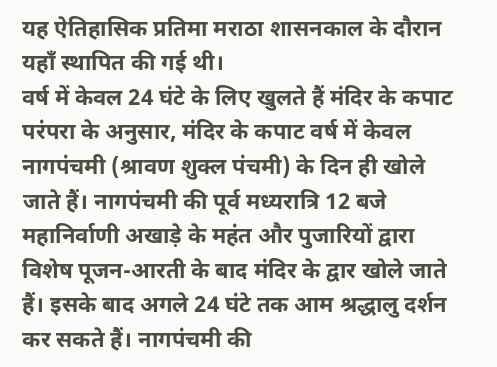यह ऐतिहासिक प्रतिमा मराठा शासनकाल के दौरान यहाँ स्थापित की गई थी।
वर्ष में केवल 24 घंटे के लिए खुलते हैं मंदिर के कपाट
परंपरा के अनुसार, मंदिर के कपाट वर्ष में केवल नागपंचमी (श्रावण शुक्ल पंचमी) के दिन ही खोले जाते हैं। नागपंचमी की पूर्व मध्यरात्रि 12 बजे महानिर्वाणी अखाड़े के महंत और पुजारियों द्वारा विशेष पूजन-आरती के बाद मंदिर के द्वार खोले जाते हैं। इसके बाद अगले 24 घंटे तक आम श्रद्धालु दर्शन कर सकते हैं। नागपंचमी की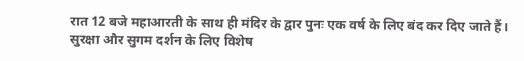रात 12 बजे महाआरती के साथ ही मंदिर के द्वार पुनः एक वर्ष के लिए बंद कर दिए जाते हैं।
सुरक्षा और सुगम दर्शन के लिए विशेष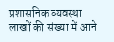प्रशासनिक व्यवस्था
लाखों की संख्या में आने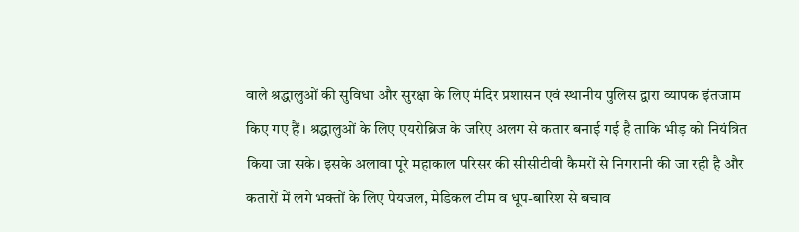वाले श्रद्धालुओं की सुविधा और सुरक्षा के लिए मंदिर प्रशासन एवं स्थानीय पुलिस द्वारा व्यापक इंतजाम किए गए हैं। श्रद्धालुओं के लिए एयरोब्रिज के जरिए अलग से कतार बनाई गई है ताकि भीड़ को नियंत्रित किया जा सके। इसके अलावा पूरे महाकाल परिसर की सीसीटीवी कैमरों से निगरानी की जा रही है और कतारों में लगे भक्तों के लिए पेयजल, मेडिकल टीम व धूप-बारिश से बचाव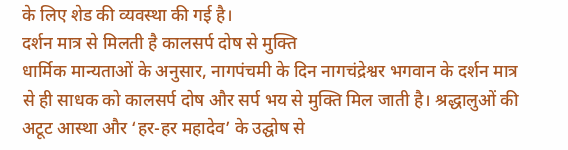के लिए शेड की व्यवस्था की गई है।
दर्शन मात्र से मिलती है कालसर्प दोष से मुक्ति
धार्मिक मान्यताओं के अनुसार, नागपंचमी के दिन नागचंद्रेश्वर भगवान के दर्शन मात्र से ही साधक को कालसर्प दोष और सर्प भय से मुक्ति मिल जाती है। श्रद्धालुओं की अटूट आस्था और ‘हर-हर महादेव’ के उद्घोष से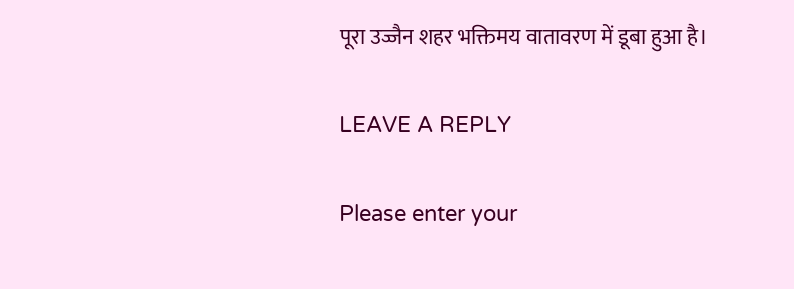पूरा उज्जैन शहर भक्तिमय वातावरण में डूबा हुआ है।

LEAVE A REPLY

Please enter your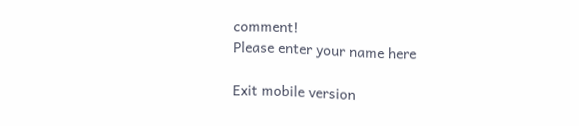comment!
Please enter your name here

Exit mobile version